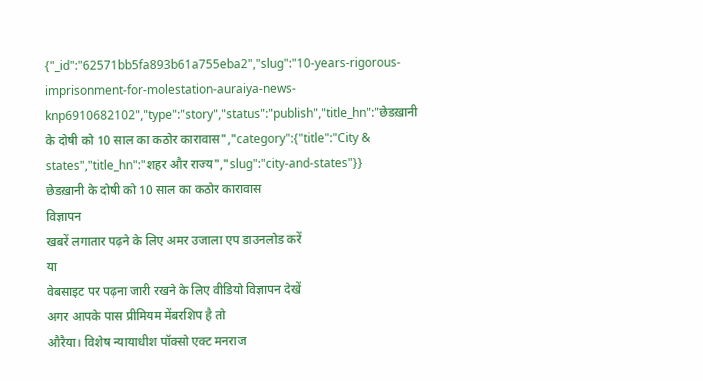{"_id":"62571bb5fa893b61a755eba2","slug":"10-years-rigorous-imprisonment-for-molestation-auraiya-news-knp6910682102","type":"story","status":"publish","title_hn":"छेडख़ानी के दोषी को 10 साल का कठोर कारावास","category":{"title":"City & states","title_hn":"शहर और राज्य","slug":"city-and-states"}}
छेडख़ानी के दोषी को 10 साल का कठोर कारावास
विज्ञापन
खबरें लगातार पढ़ने के लिए अमर उजाला एप डाउनलोड करें
या
वेबसाइट पर पढ़ना जारी रखने के लिए वीडियो विज्ञापन देखें
अगर आपके पास प्रीमियम मेंबरशिप है तो
औरैया। विशेष न्यायाधीश पॉक्सो एक्ट मनराज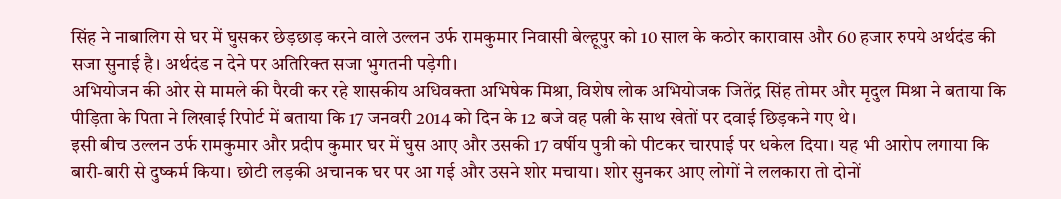सिंह ने नाबालिग से घर में घुसकर छेड़छाड़ करने वाले उल्लन उर्फ रामकुमार निवासी बेल्हूपुर को 10 साल के कठोर कारावास और 60 हजार रुपये अर्थदंड की सजा सुनाई है। अर्थदंड न देने पर अतिरिक्त सजा भुगतनी पड़ेगी।
अभियोजन की ओर से मामले की पैरवी कर रहे शासकीय अधिवक्ता अभिषेक मिश्रा, विशेष लोक अभियोजक जितेंद्र सिंह तोमर और मृदुल मिश्रा ने बताया कि पीड़िता के पिता ने लिखाई रिपोर्ट में बताया कि 17 जनवरी 2014 को दिन के 12 बजे वह पत्नी के साथ खेतों पर दवाई छिड़कने गए थे।
इसी बीच उल्लन उर्फ रामकुमार और प्रदीप कुमार घर में घुस आए और उसकी 17 वर्षीय पुत्री को पीटकर चारपाई पर धकेल दिया। यह भी आरोप लगाया कि बारी-बारी से दुष्कर्म किया। छोटी लड़की अचानक घर पर आ गई और उसने शोर मचाया। शोर सुनकर आए लोगों ने ललकारा तो दोनों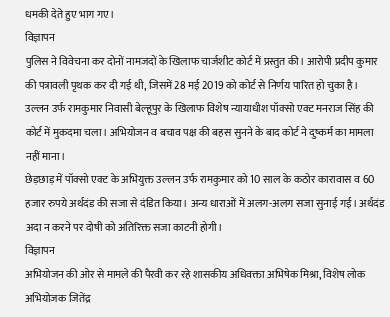धमकी देते हुए भाग गए।
विज्ञापन
पुलिस ने विवेचना कर दोनों नामजदों के खिलाफ चार्जशीट कोर्ट में प्रस्तुत की। आरोपी प्रदीप कुमार की पत्रावली पृथक कर दी गई थी, जिसमें 28 मई 2019 को कोर्ट से निर्णय पारित हो चुका है।
उल्लन उर्फ रामकुमार निवासी बेल्हूपुर के खिलाफ विशेष न्यायाधीश पॉक्सो एक्ट मनराज सिंह की कोर्ट में मुकदमा चला। अभियोजन व बचाव पक्ष की बहस सुनने के बाद कोर्ट ने दुष्कर्म का मामला नहीं माना।
छेड़छाड़ में पॉक्सो एक्ट के अभियुक्त उल्लन उर्फ रामकुमार को 10 साल के कठोर कारावास व 60 हजार रुपये अर्थदंड की सजा से दंडित किया। अन्य धाराओं में अलग-अलग सजा सुनाई गई। अर्थदंड अदा न करने पर दोषी को अतिरिक्त सजा काटनी होगी।
विज्ञापन
अभियोजन की ओर से मामले की पैरवी कर रहे शासकीय अधिवक्ता अभिषेक मिश्रा, विशेष लोक अभियोजक जितेंद्र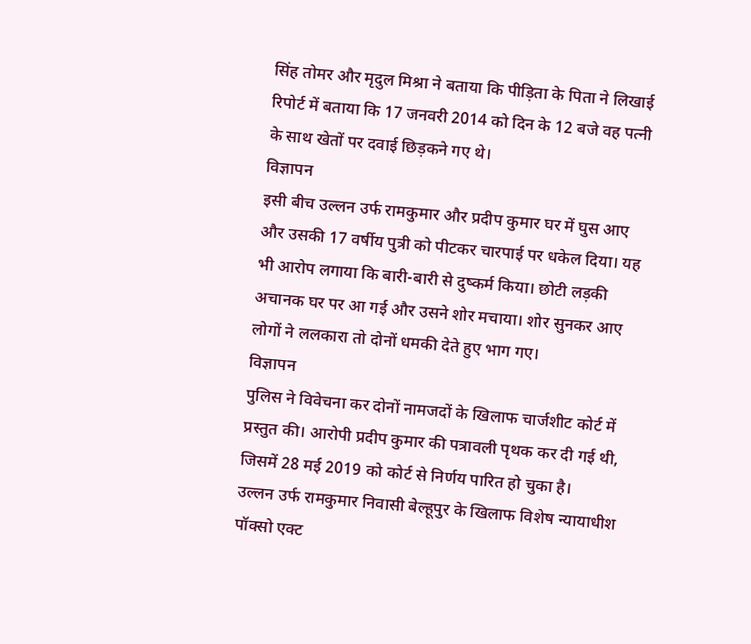सिंह तोमर और मृदुल मिश्रा ने बताया कि पीड़िता के पिता ने लिखाई रिपोर्ट में बताया कि 17 जनवरी 2014 को दिन के 12 बजे वह पत्नी के साथ खेतों पर दवाई छिड़कने गए थे।
विज्ञापन
इसी बीच उल्लन उर्फ रामकुमार और प्रदीप कुमार घर में घुस आए और उसकी 17 वर्षीय पुत्री को पीटकर चारपाई पर धकेल दिया। यह भी आरोप लगाया कि बारी-बारी से दुष्कर्म किया। छोटी लड़की अचानक घर पर आ गई और उसने शोर मचाया। शोर सुनकर आए लोगों ने ललकारा तो दोनों धमकी देते हुए भाग गए।
विज्ञापन
पुलिस ने विवेचना कर दोनों नामजदों के खिलाफ चार्जशीट कोर्ट में प्रस्तुत की। आरोपी प्रदीप कुमार की पत्रावली पृथक कर दी गई थी, जिसमें 28 मई 2019 को कोर्ट से निर्णय पारित हो चुका है।
उल्लन उर्फ रामकुमार निवासी बेल्हूपुर के खिलाफ विशेष न्यायाधीश पॉक्सो एक्ट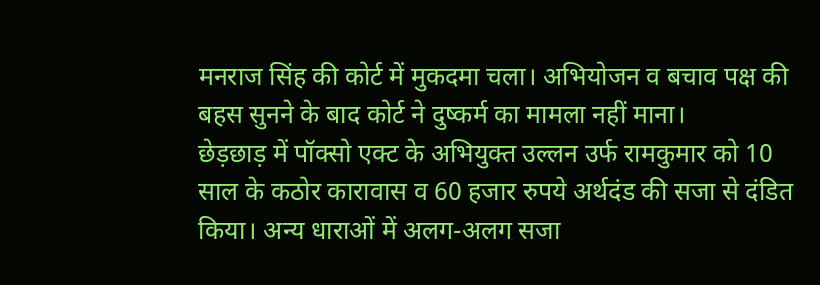मनराज सिंह की कोर्ट में मुकदमा चला। अभियोजन व बचाव पक्ष की बहस सुनने के बाद कोर्ट ने दुष्कर्म का मामला नहीं माना।
छेड़छाड़ में पॉक्सो एक्ट के अभियुक्त उल्लन उर्फ रामकुमार को 10 साल के कठोर कारावास व 60 हजार रुपये अर्थदंड की सजा से दंडित किया। अन्य धाराओं में अलग-अलग सजा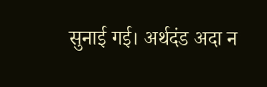सुनाई गई। अर्थदंड अदा न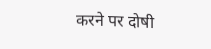करने पर दोषी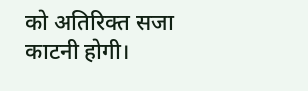को अतिरिक्त सजा काटनी होगी।